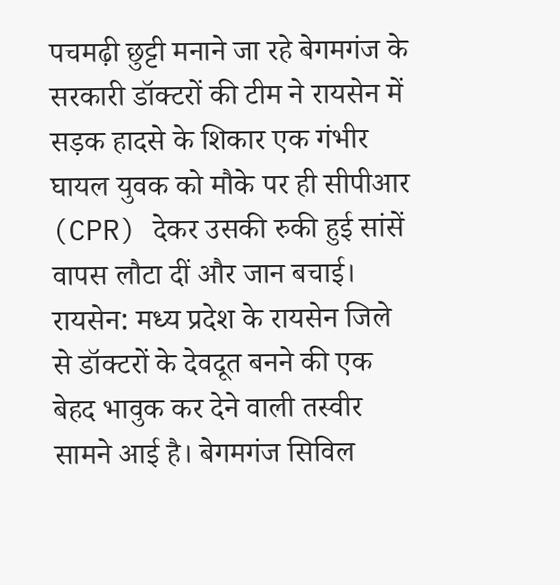पचमढ़ी छुट्टी मनाने जा रहे बेगमगंज के सरकारी डॉक्टरों की टीम ने रायसेन में सड़क हादसे के शिकार एक गंभीर घायल युवक को मौके पर ही सीपीआर (CPR) देकर उसकी रुकी हुई सांसें वापस लौटा दीं और जान बचाई।
रायसेन: मध्य प्रदेश के रायसेन जिले से डॉक्टरों के देवदूत बनने की एक बेहद भावुक कर देने वाली तस्वीर सामने आई है। बेगमगंज सिविल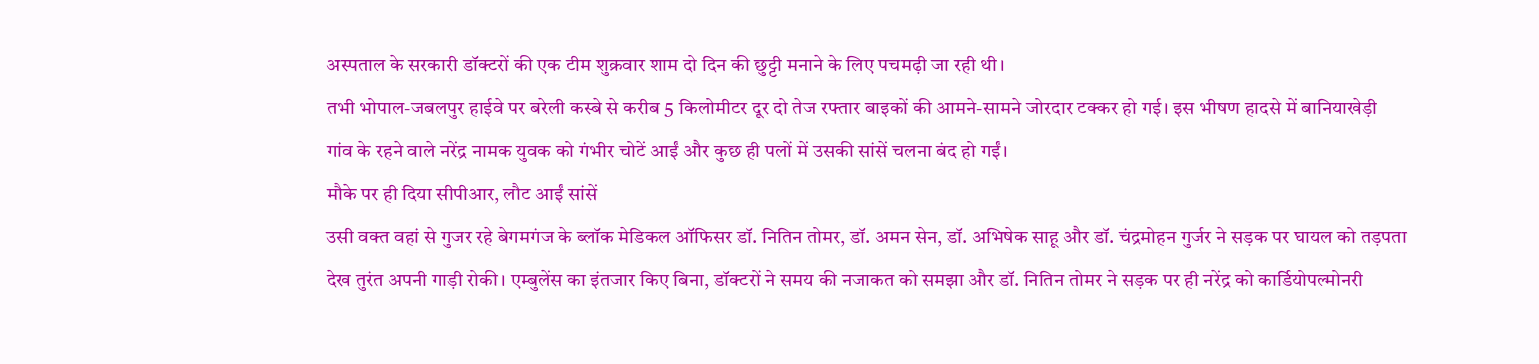अस्पताल के सरकारी डॉक्टरों की एक टीम शुक्रवार शाम दो दिन की छुट्टी मनाने के लिए पचमढ़ी जा रही थी।
तभी भोपाल-जबलपुर हाईवे पर बरेली कस्बे से करीब 5 किलोमीटर दूर दो तेज रफ्तार बाइकों की आमने-सामने जोरदार टक्कर हो गई। इस भीषण हादसे में बानियाखेड़ी गांव के रहने वाले नरेंद्र नामक युवक को गंभीर चोटें आईं और कुछ ही पलों में उसकी सांसें चलना बंद हो गईं।
मौके पर ही दिया सीपीआर, लौट आईं सांसें
उसी वक्त वहां से गुजर रहे बेगमगंज के ब्लॉक मेडिकल ऑफिसर डॉ. नितिन तोमर, डॉ. अमन सेन, डॉ. अभिषेक साहू और डॉ. चंद्रमोहन गुर्जर ने सड़क पर घायल को तड़पता देख तुरंत अपनी गाड़ी रोकी। एम्बुलेंस का इंतजार किए बिना, डॉक्टरों ने समय की नजाकत को समझा और डॉ. नितिन तोमर ने सड़क पर ही नरेंद्र को कार्डियोपल्मोनरी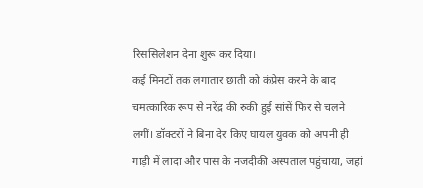रिससिलेशन देना शुरू कर दिया।
कई मिनटों तक लगातार छाती को कंप्रेस करने के बाद चमत्कारिक रूप से नरेंद्र की रुकी हुई सांसें फिर से चलने लगीं। डॉक्टरों ने बिना देर किए घायल युवक को अपनी ही गाड़ी में लादा और पास के नजदीकी अस्पताल पहुंचाया, जहां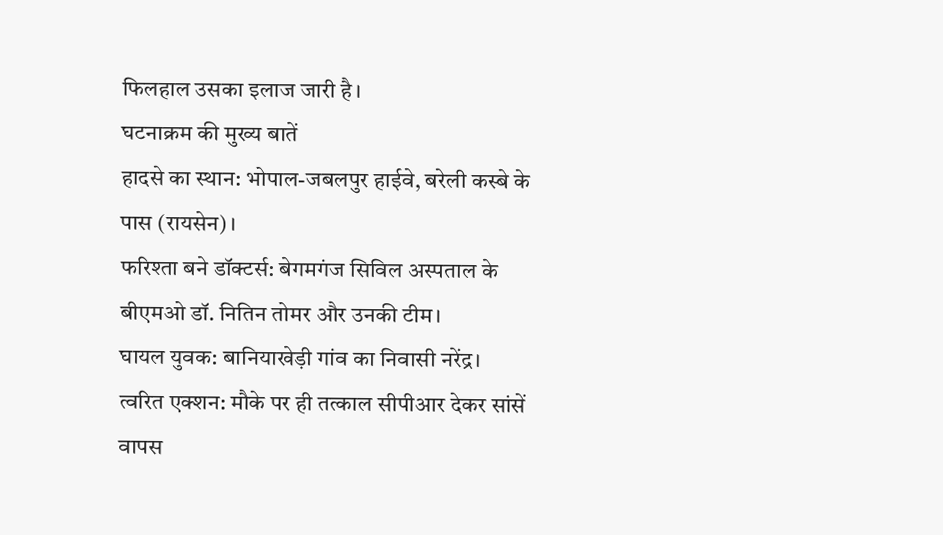फिलहाल उसका इलाज जारी है।
घटनाक्रम की मुख्य बातें
हादसे का स्थान: भोपाल-जबलपुर हाईवे, बरेली कस्बे के पास (रायसेन)।
फरिश्ता बने डॉक्टर्स: बेगमगंज सिविल अस्पताल के बीएमओ डॉ. नितिन तोमर और उनकी टीम।
घायल युवक: बानियाखेड़ी गांव का निवासी नरेंद्र।
त्वरित एक्शन: मौके पर ही तत्काल सीपीआर देकर सांसें वापस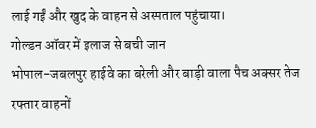लाई गईं और खुद के वाहन से अस्पताल पहुंचाया।
गोल्डन ऑवर में इलाज से बची जान
भोपाल-जबलपुर हाईवे का बरेली और बाड़ी वाला पैच अक्सर तेज रफ्तार वाहनों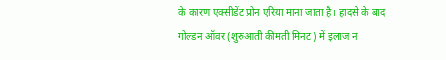के कारण एक्सीडेंट प्रोन एरिया माना जाता है। हादसे के बाद गोल्डन ऑवर (शुरुआती कीमती मिनट) में इलाज न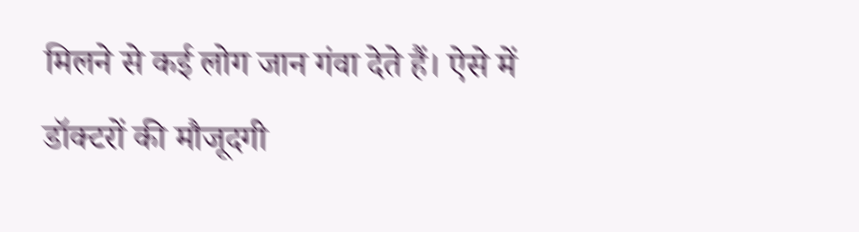मिलने से कई लोग जान गंवा देते हैं। ऐसे में डॉक्टरों की मौजूदगी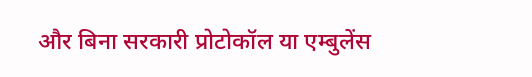और बिना सरकारी प्रोटोकॉल या एम्बुलेंस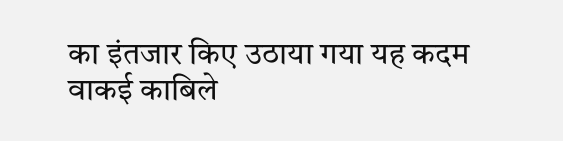का इंतजार किए उठाया गया यह कदम वाकई काबिले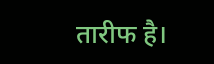तारीफ है।